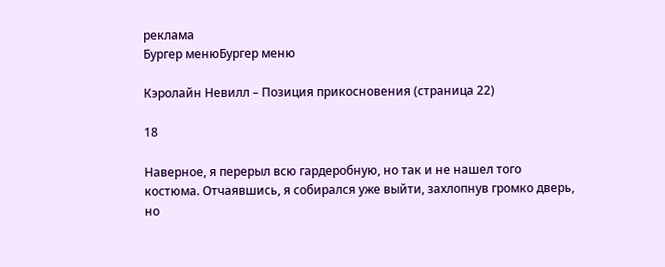реклама
Бургер менюБургер меню

Кэролайн Невилл – Позиция прикосновения (страница 22)

18

Наверное, я перерыл всю гардеробную, но так и не нашел того костюма. Отчаявшись, я собирался уже выйти, захлопнув громко дверь, но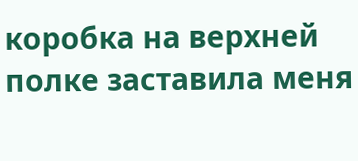коробка на верхней полке заставила меня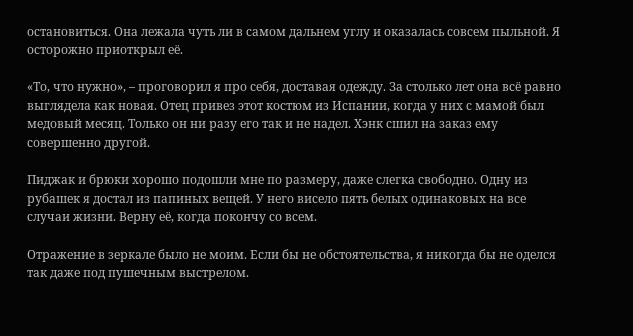остановиться. Она лежала чуть ли в самом дальнем углу и оказалась совсем пыльной. Я осторожно приоткрыл её.

«То, что нужно», – проговорил я про себя, доставая одежду. За столько лет она всё равно выглядела как новая. Отец привез этот костюм из Испании, когда у них с мамой был медовый месяц. Только он ни разу его так и не надел. Хэнк сшил на заказ ему совершенно другой.

Пиджак и брюки хорошо подошли мне по размеру, даже слегка свободно. Одну из рубашек я достал из папиных вещей. У него висело пять белых одинаковых на все случаи жизни. Верну её, когда покончу со всем.

Отражение в зеркале было не моим. Если бы не обстоятельства, я никогда бы не оделся так даже под пушечным выстрелом.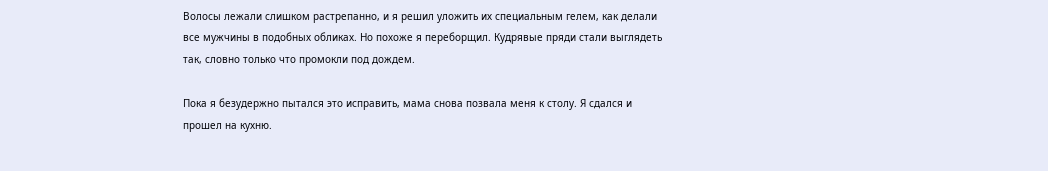Волосы лежали слишком растрепанно, и я решил уложить их специальным гелем, как делали все мужчины в подобных обликах. Но похоже я переборщил. Кудрявые пряди стали выглядеть так, словно только что промокли под дождем.

Пока я безудержно пытался это исправить, мама снова позвала меня к столу. Я сдался и прошел на кухню.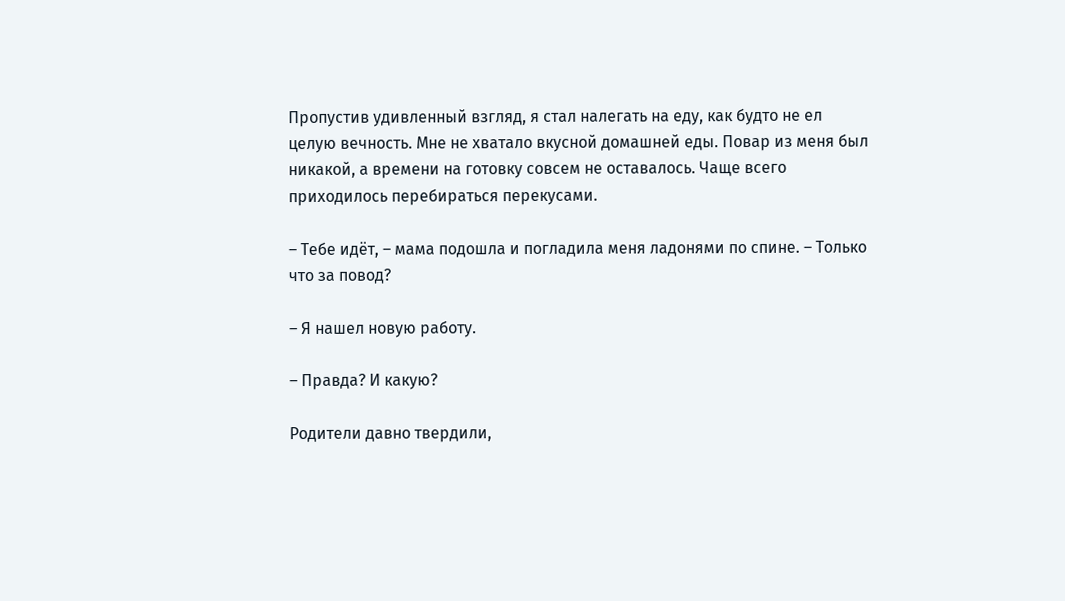Пропустив удивленный взгляд, я стал налегать на еду, как будто не ел целую вечность. Мне не хватало вкусной домашней еды. Повар из меня был никакой, а времени на готовку совсем не оставалось. Чаще всего приходилось перебираться перекусами.

– Тебе идёт, – мама подошла и погладила меня ладонями по спине. – Только что за повод?

– Я нашел новую работу.

– Правда? И какую?

Родители давно твердили,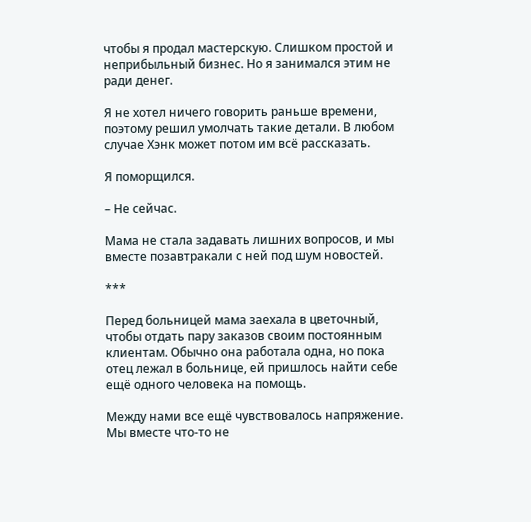чтобы я продал мастерскую. Слишком простой и неприбыльный бизнес. Но я занимался этим не ради денег.

Я не хотел ничего говорить раньше времени, поэтому решил умолчать такие детали. В любом случае Хэнк может потом им всё рассказать.

Я поморщился.

– Не сейчас.

Мама не стала задавать лишних вопросов, и мы вместе позавтракали с ней под шум новостей.

***

Перед больницей мама заехала в цветочный, чтобы отдать пару заказов своим постоянным клиентам. Обычно она работала одна, но пока отец лежал в больнице, ей пришлось найти себе ещё одного человека на помощь.

Между нами все ещё чувствовалось напряжение. Мы вместе что-то не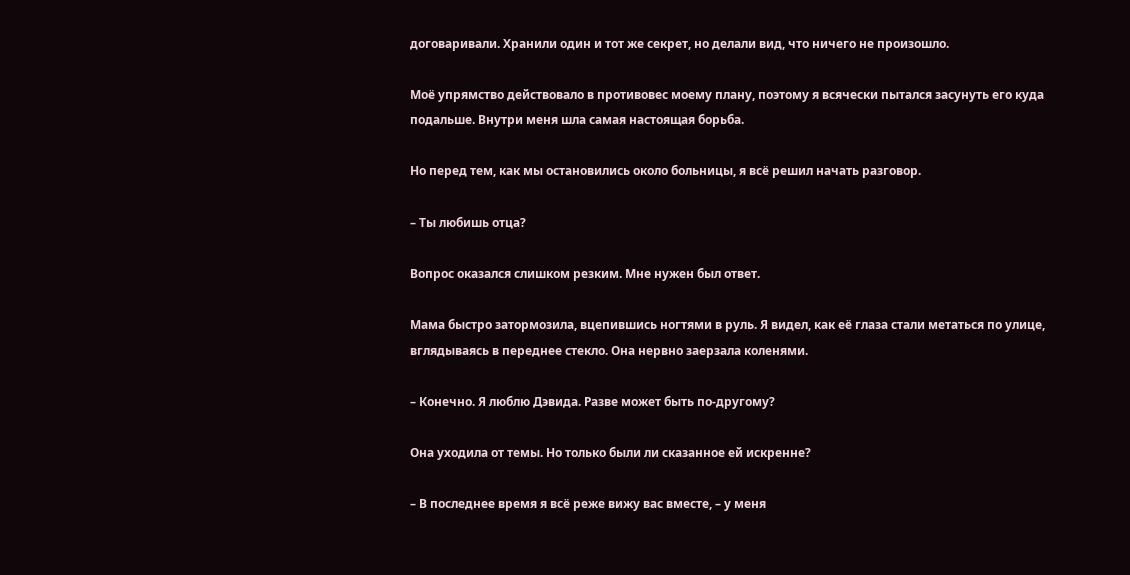договаривали. Хранили один и тот же секрет, но делали вид, что ничего не произошло.

Моё упрямство действовало в противовес моему плану, поэтому я всячески пытался засунуть его куда подальше. Внутри меня шла самая настоящая борьба.

Но перед тем, как мы остановились около больницы, я всё решил начать разговор.

– Ты любишь отца?

Вопрос оказался слишком резким. Мне нужен был ответ.

Мама быстро затормозила, вцепившись ногтями в руль. Я видел, как её глаза стали метаться по улице, вглядываясь в переднее стекло. Она нервно заерзала коленями.

– Конечно. Я люблю Дэвида. Разве может быть по-другому?

Она уходила от темы. Но только были ли сказанное ей искренне?

– В последнее время я всё реже вижу вас вместе, – у меня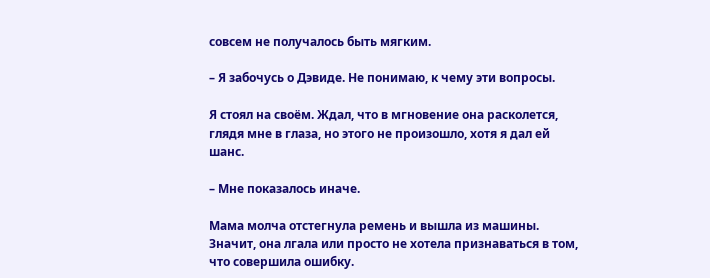совсем не получалось быть мягким.

– Я забочусь о Дэвиде. Не понимаю, к чему эти вопросы.

Я стоял на своём. Ждал, что в мгновение она расколется, глядя мне в глаза, но этого не произошло, хотя я дал ей шанс.

– Мне показалось иначе.

Мама молча отстегнула ремень и вышла из машины. Значит, она лгала или просто не хотела признаваться в том, что совершила ошибку.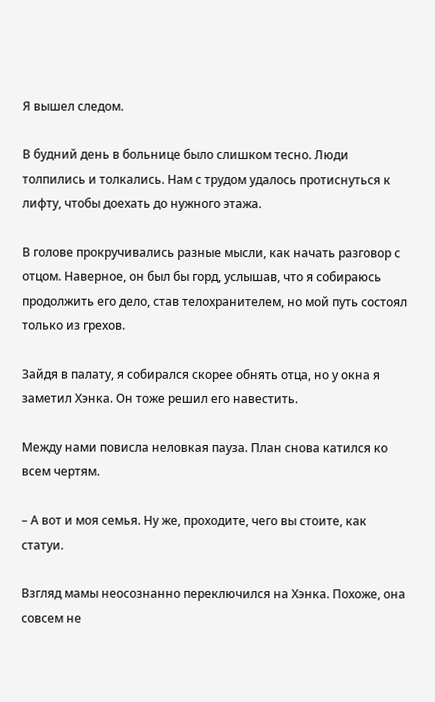Я вышел следом.

В будний день в больнице было слишком тесно. Люди толпились и толкались. Нам с трудом удалось протиснуться к лифту, чтобы доехать до нужного этажа.

В голове прокручивались разные мысли, как начать разговор с отцом. Наверное, он был бы горд, услышав, что я собираюсь продолжить его дело, став телохранителем, но мой путь состоял только из грехов.

Зайдя в палату, я собирался скорее обнять отца, но у окна я заметил Хэнка. Он тоже решил его навестить.

Между нами повисла неловкая пауза. План снова катился ко всем чертям.

– А вот и моя семья. Ну же, проходите, чего вы стоите, как статуи.

Взгляд мамы неосознанно переключился на Хэнка. Похоже, она совсем не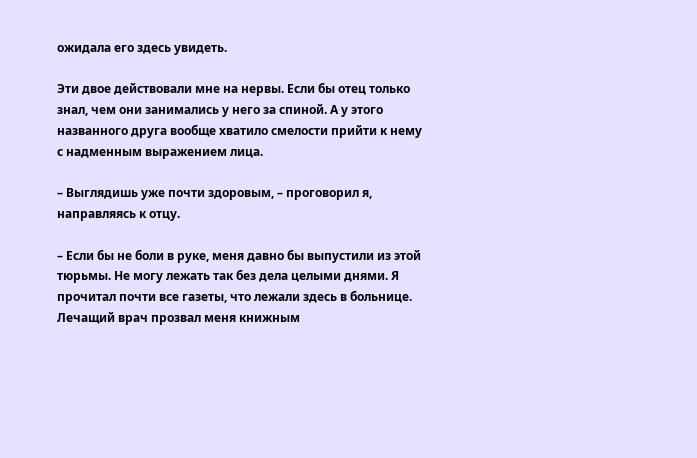ожидала его здесь увидеть.

Эти двое действовали мне на нервы. Если бы отец только знал, чем они занимались у него за спиной. А у этого названного друга вообще хватило смелости прийти к нему с надменным выражением лица.

– Выглядишь уже почти здоровым, – проговорил я, направляясь к отцу.

– Если бы не боли в руке, меня давно бы выпустили из этой тюрьмы. Не могу лежать так без дела целыми днями. Я прочитал почти все газеты, что лежали здесь в больнице. Лечащий врач прозвал меня книжным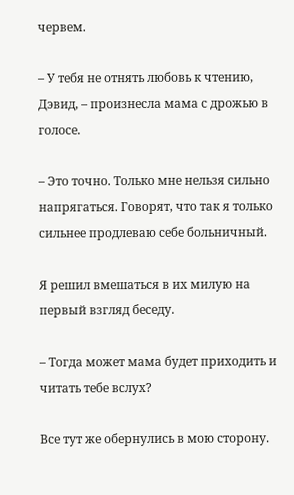червем.

– У тебя не отнять любовь к чтению, Дэвид, – произнесла мама с дрожью в голосе.

– Это точно. Только мне нельзя сильно напрягаться. Говорят, что так я только сильнее продлеваю себе больничный.

Я решил вмешаться в их милую на первый взгляд беседу.

– Тогда может мама будет приходить и читать тебе вслух?

Все тут же обернулись в мою сторону.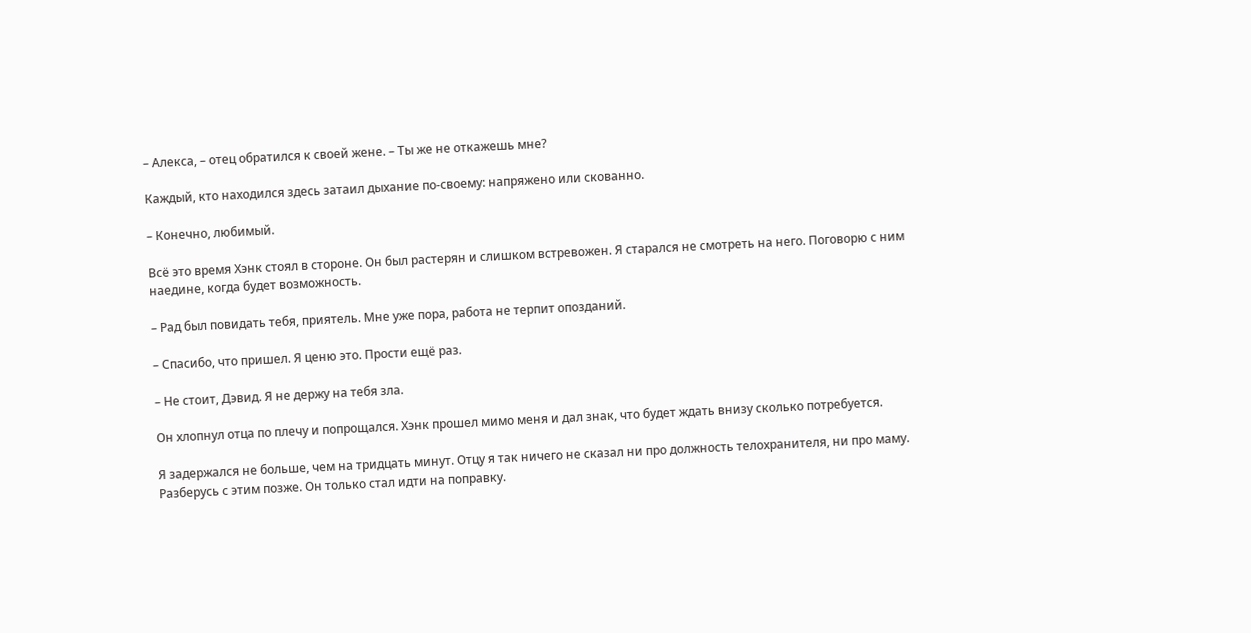– Алекса, – отец обратился к своей жене. – Ты же не откажешь мне?

Каждый, кто находился здесь затаил дыхание по-своему: напряжено или скованно.

– Конечно, любимый.

Всё это время Хэнк стоял в стороне. Он был растерян и слишком встревожен. Я старался не смотреть на него. Поговорю с ним наедине, когда будет возможность.

– Рад был повидать тебя, приятель. Мне уже пора, работа не терпит опозданий.

– Спасибо, что пришел. Я ценю это. Прости ещё раз.

– Не стоит, Дэвид. Я не держу на тебя зла.

Он хлопнул отца по плечу и попрощался. Хэнк прошел мимо меня и дал знак, что будет ждать внизу сколько потребуется.

Я задержался не больше, чем на тридцать минут. Отцу я так ничего не сказал ни про должность телохранителя, ни про маму. Разберусь с этим позже. Он только стал идти на поправку.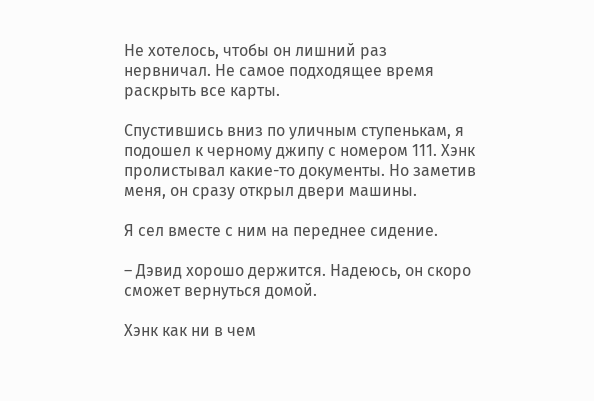Не хотелось, чтобы он лишний раз нервничал. Не самое подходящее время раскрыть все карты.

Спустившись вниз по уличным ступенькам, я подошел к черному джипу с номером 111. Хэнк пролистывал какие-то документы. Но заметив меня, он сразу открыл двери машины.

Я сел вместе с ним на переднее сидение.

– Дэвид хорошо держится. Надеюсь, он скоро сможет вернуться домой.

Хэнк как ни в чем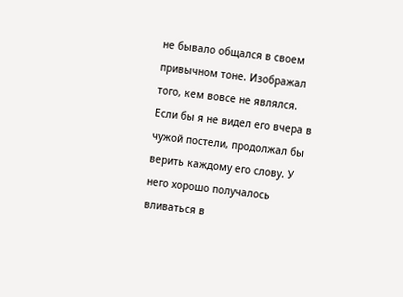не бывало общался в своем привычном тоне. Изображал того, кем вовсе не являлся. Если бы я не видел его вчера в чужой постели, продолжал бы верить каждому его слову. У него хорошо получалось вливаться в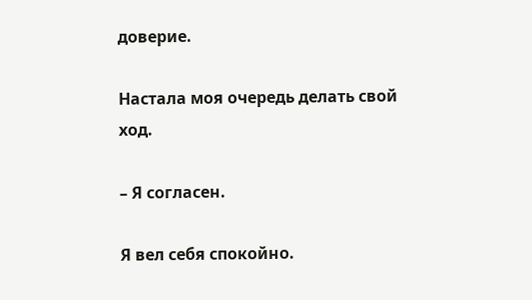доверие.

Настала моя очередь делать свой ход.

– Я согласен.

Я вел себя спокойно.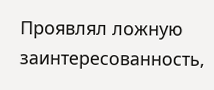Проявлял ложную заинтересованность,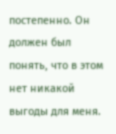постепенно. Он должен был понять, что в этом нет никакой выгоды для меня.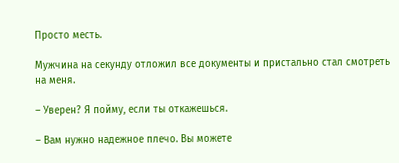Просто месть.

Мужчина на секунду отложил все документы и пристально стал смотреть на меня.

– Уверен? Я пойму, если ты откажешься.

– Вам нужно надежное плечо. Вы можете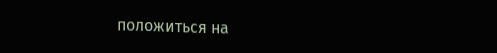положиться на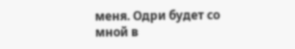меня. Одри будет со мной в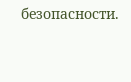безопасности.